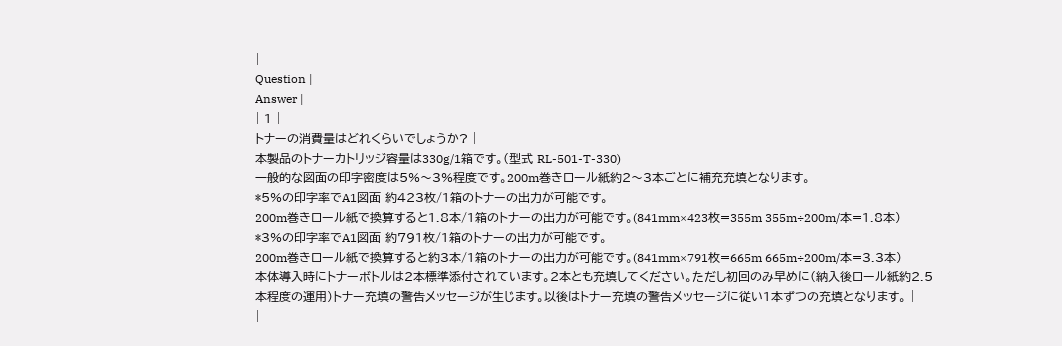|
Question |
Answer |
| 1 |
トナーの消費量はどれくらいでしょうか? |
本製品のトナーカトリッジ容量は330g/1箱です。(型式 RL-501-T-330)
一般的な図面の印字密度は5%〜3%程度です。200m巻きロール紙約2〜3本ごとに補充充填となります。
*5%の印字率でA1図面 約423枚/1箱のトナーの出力が可能です。
200m巻きロール紙で換算すると1.8本/1箱のトナーの出力が可能です。(841mm×423枚=355m 355m÷200m/本=1.8本)
*3%の印字率でA1図面 約791枚/1箱のトナーの出力が可能です。
200m巻きロール紙で換算すると約3本/1箱のトナーの出力が可能です。(841mm×791枚=665m 665m÷200m/本=3.3本)
本体導入時にトナーボトルは2本標準添付されています。2本とも充填してください。ただし初回のみ早めに(納入後ロール紙約2.5本程度の運用)トナー充填の警告メッセージが生じます。以後はトナー充填の警告メッセージに従い1本ずつの充填となります。 |
|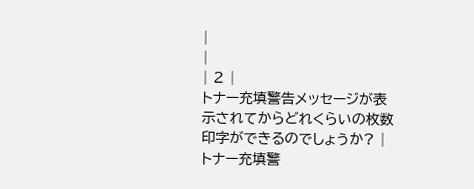|
|
| 2 |
トナー充填警告メッセージが表示されてからどれくらいの枚数印字ができるのでしょうか? |
トナー充填警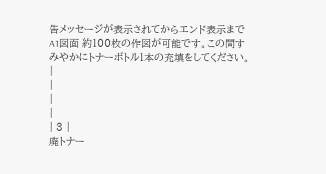告メッセージが表示されてからエンド表示までA1図面 約100枚の作図が可能です。この間すみやかにトナーボトル1本の充填をしてください。 |
|
|
|
| 3 |
廃トナー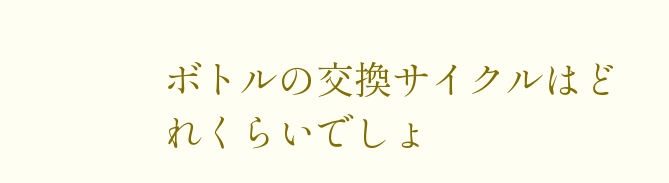ボトルの交換サイクルはどれくらいでしょ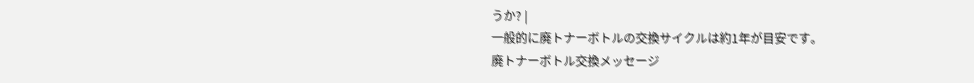うか? |
一般的に廃トナーボトルの交換サイクルは約1年が目安です。
廃トナーボトル交換メッセージ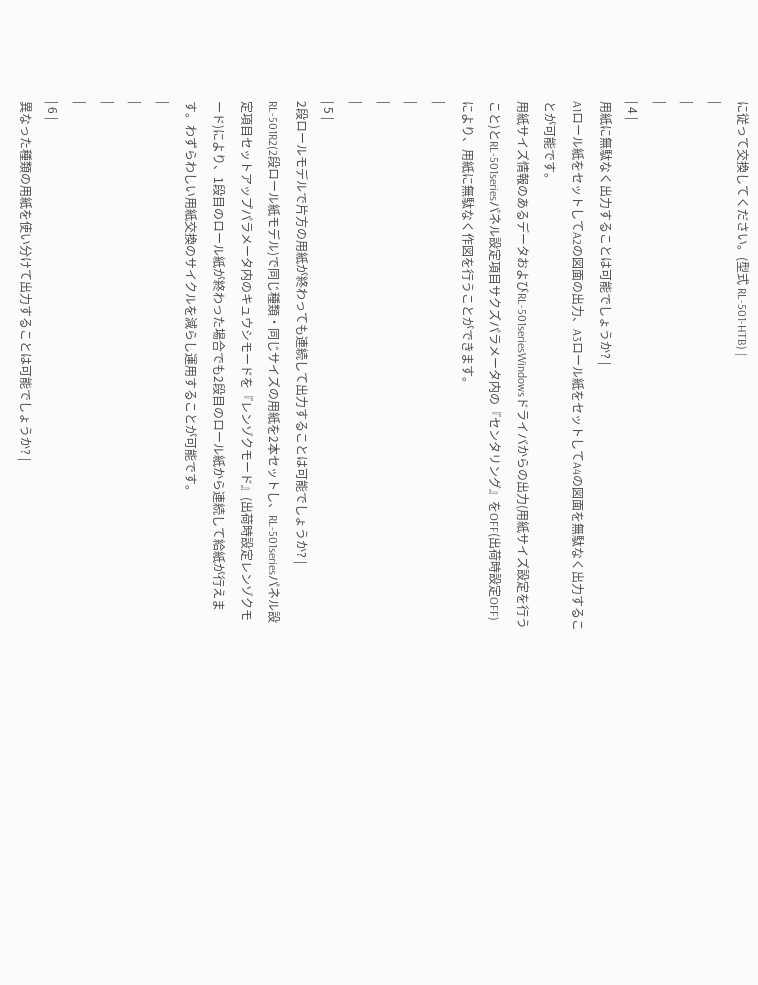に従って交換してください。(型式 RL-501-HTB) |
|
|
|
| 4 |
用紙に無駄なく出力することは可能でしょうか? |
A1ロール紙をセットしてA2の図面の出力、A3ロール紙をセットしてA4の図面を無駄なく出力することが可能です。
用紙サイズ情報のあるデータおよびRL-501seriesWindowsドライバからの出力(用紙サイズ設定を行うこと)とRL-501seriesパネル設定項目サクズパラメータ内の『センタリング』をOFF(出荷時設定OFF)により、用紙に無駄なく作図を行うことができます。
|
|
|
|
| 5 |
2段ロールモデルで片方の用紙が終わっても連続して出力することは可能でしょうか? |
RL-501R2(2段ロール紙モデル)で同じ種類・同じサイズの用紙を2本セットし、RL-501seriesパネル設定項目セットアップパラメータ内のキュウシモードを『レンゾクモード』(出荷時設定レンゾクモード)により、1段目のロール紙が終わった場合でも2段目のロール紙から連続して給紙が行えます。わずらわしい用紙交換のサイクルを減らし運用することが可能です。
|
|
|
|
| 6 |
異なった種類の用紙を使い分けて出力することは可能でしょうか? |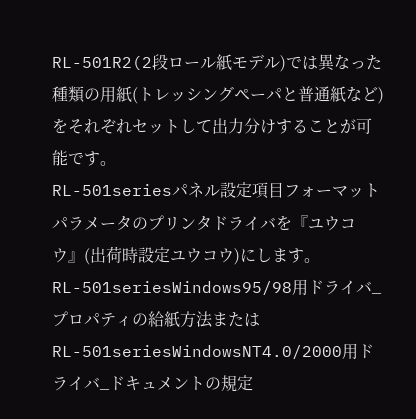RL-501R2(2段ロール紙モデル)では異なった種類の用紙(トレッシングペーパと普通紙など)をそれぞれセットして出力分けすることが可能です。
RL-501seriesパネル設定項目フォーマットパラメータのプリンタドライバを『ユウコウ』(出荷時設定ユウコウ)にします。RL-501seriesWindows95/98用ドライバ_プロパティの給紙方法またはRL-501seriesWindowsNT4.0/2000用ドライバ_ドキュメントの規定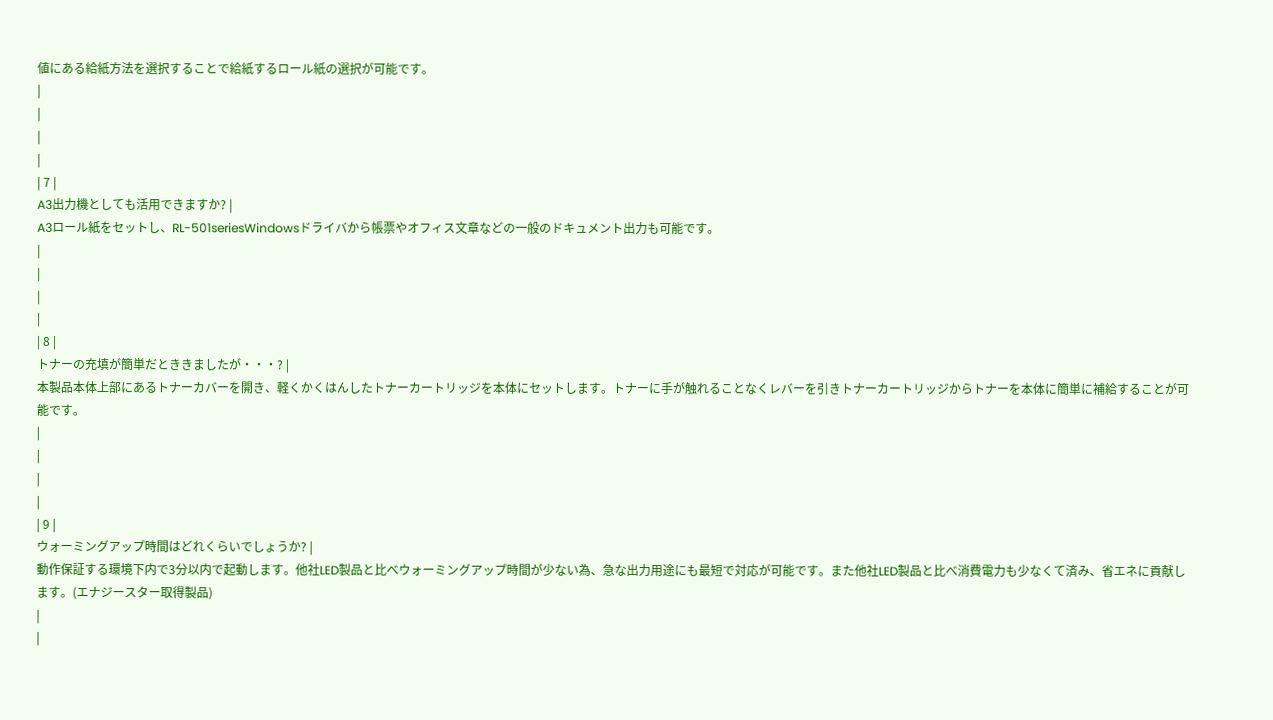値にある給紙方法を選択することで給紙するロール紙の選択が可能です。
|
|
|
|
| 7 |
A3出力機としても活用できますか? |
A3ロール紙をセットし、RL-501seriesWindowsドライバから帳票やオフィス文章などの一般のドキュメント出力も可能です。
|
|
|
|
| 8 |
トナーの充填が簡単だとききましたが・・・? |
本製品本体上部にあるトナーカバーを開き、軽くかくはんしたトナーカートリッジを本体にセットします。トナーに手が触れることなくレバーを引きトナーカートリッジからトナーを本体に簡単に補給することが可能です。
|
|
|
|
| 9 |
ウォーミングアップ時間はどれくらいでしょうか? |
動作保証する環境下内で3分以内で起動します。他社LED製品と比べウォーミングアップ時間が少ない為、急な出力用途にも最短で対応が可能です。また他社LED製品と比べ消費電力も少なくて済み、省エネに貢献します。(エナジースター取得製品)
|
|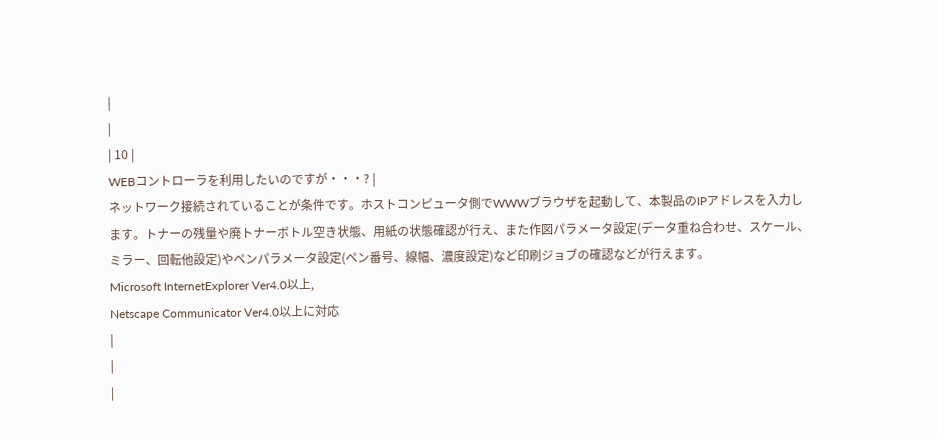|
|
| 10 |
WEBコントローラを利用したいのですが・・・? |
ネットワーク接続されていることが条件です。ホストコンピュータ側でWWWブラウザを起動して、本製品のIPアドレスを入力します。トナーの残量や廃トナーボトル空き状態、用紙の状態確認が行え、また作図パラメータ設定(データ重ね合わせ、スケール、ミラー、回転他設定)やペンパラメータ設定(ペン番号、線幅、濃度設定)など印刷ジョブの確認などが行えます。
Microsoft InternetExplorer Ver4.0以上,
Netscape Communicator Ver4.0以上に対応
|
|
|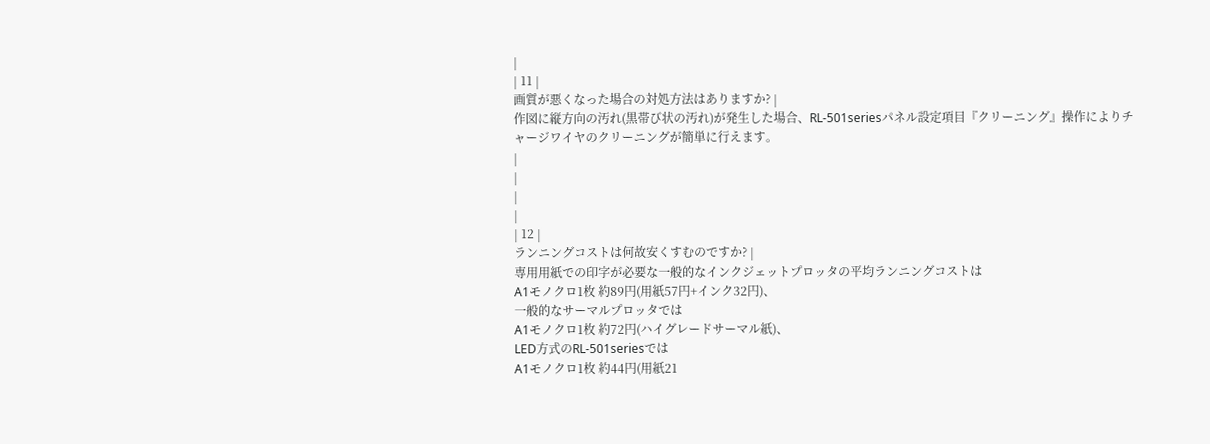|
| 11 |
画質が悪くなった場合の対処方法はありますか? |
作図に縦方向の汚れ(黒帯び状の汚れ)が発生した場合、RL-501seriesパネル設定項目『クリーニング』操作によりチャージワイヤのクリーニングが簡単に行えます。
|
|
|
|
| 12 |
ランニングコストは何故安くすむのですか? |
専用用紙での印字が必要な一般的なインクジェットプロッタの平均ランニングコストは
A1モノクロ1枚 約89円(用紙57円+インク32円)、
一般的なサーマルプロッタでは
A1モノクロ1枚 約72円(ハイグレードサーマル紙)、
LED方式のRL-501seriesでは
A1モノクロ1枚 約44円(用紙21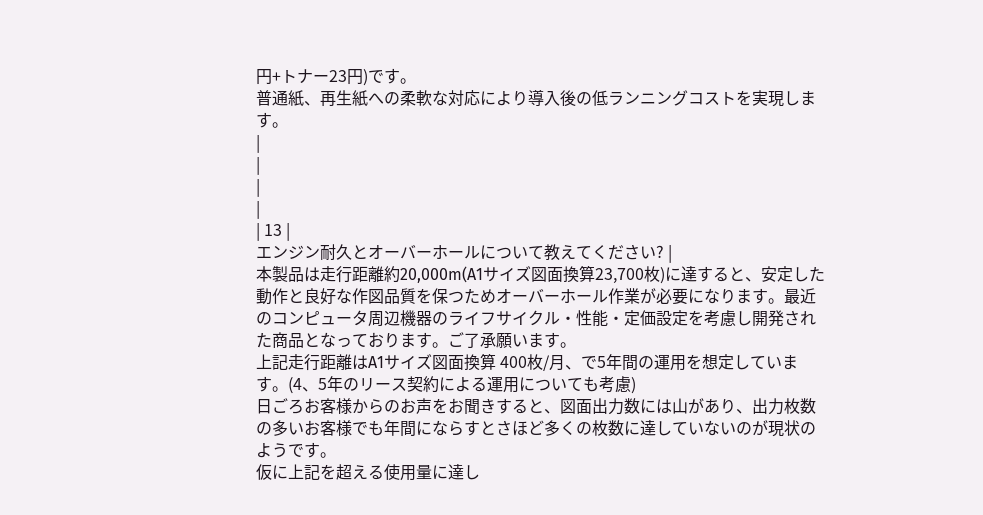円+トナー23円)です。
普通紙、再生紙への柔軟な対応により導入後の低ランニングコストを実現します。
|
|
|
|
| 13 |
エンジン耐久とオーバーホールについて教えてください? |
本製品は走行距離約20,000m(A1サイズ図面換算23,700枚)に達すると、安定した動作と良好な作図品質を保つためオーバーホール作業が必要になります。最近のコンピュータ周辺機器のライフサイクル・性能・定価設定を考慮し開発された商品となっております。ご了承願います。
上記走行距離はA1サイズ図面換算 400枚/月、で5年間の運用を想定しています。(4、5年のリース契約による運用についても考慮)
日ごろお客様からのお声をお聞きすると、図面出力数には山があり、出力枚数の多いお客様でも年間にならすとさほど多くの枚数に達していないのが現状のようです。
仮に上記を超える使用量に達し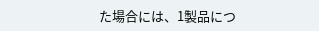た場合には、1製品につ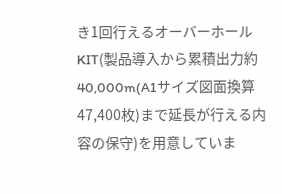き1回行えるオーバーホールKIT(製品導入から累積出力約40,000m(A1サイズ図面換算47,400枚)まで延長が行える内容の保守)を用意していま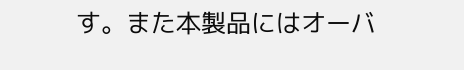す。また本製品にはオーバ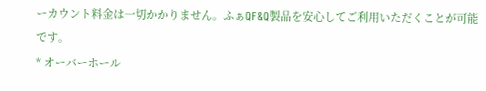ーカウント料金は一切かかりません。ふぁQF&Q製品を安心してご利用いただくことが可能です。
* オーバーホール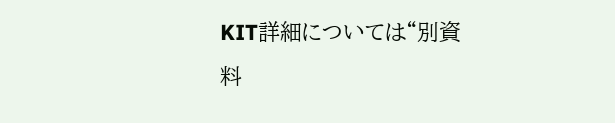KIT詳細については“別資料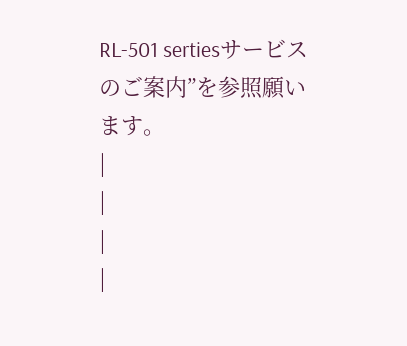RL-501 sertiesサービスのご案内”を参照願います。
|
|
|
|